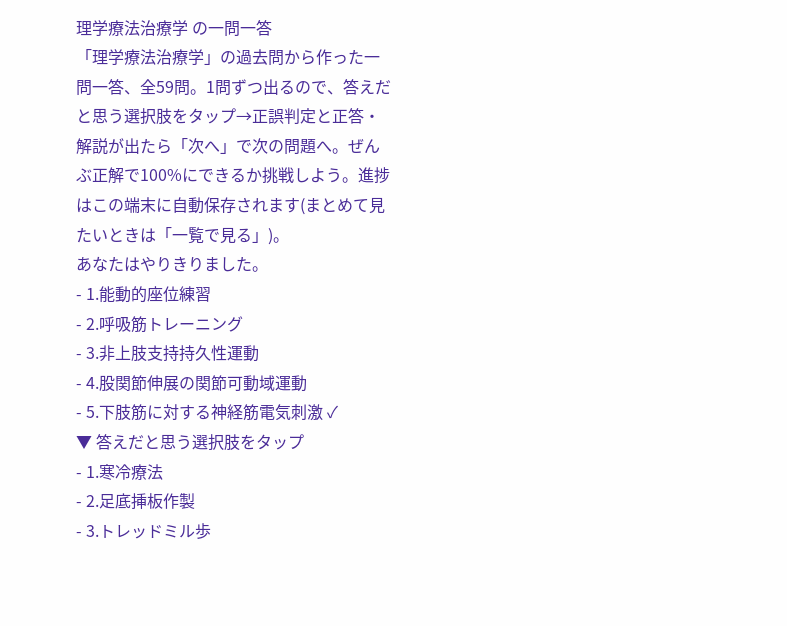理学療法治療学 の一問一答
「理学療法治療学」の過去問から作った一問一答、全59問。1問ずつ出るので、答えだと思う選択肢をタップ→正誤判定と正答・解説が出たら「次へ」で次の問題へ。ぜんぶ正解で100%にできるか挑戦しよう。進捗はこの端末に自動保存されます(まとめて見たいときは「一覧で見る」)。
あなたはやりきりました。
- 1.能動的座位練習
- 2.呼吸筋トレーニング
- 3.非上肢支持持久性運動
- 4.股関節伸展の関節可動域運動
- 5.下肢筋に対する神経筋電気刺激 ✓
▼ 答えだと思う選択肢をタップ
- 1.寒冷療法
- 2.足底挿板作製
- 3.トレッドミル歩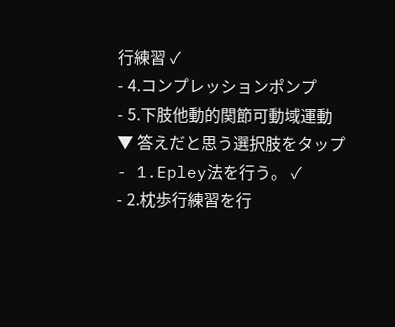行練習 ✓
- 4.コンプレッションポンプ
- 5.下肢他動的関節可動域運動
▼ 答えだと思う選択肢をタップ
- 1.Epley法を行う。 ✓
- 2.枕歩行練習を行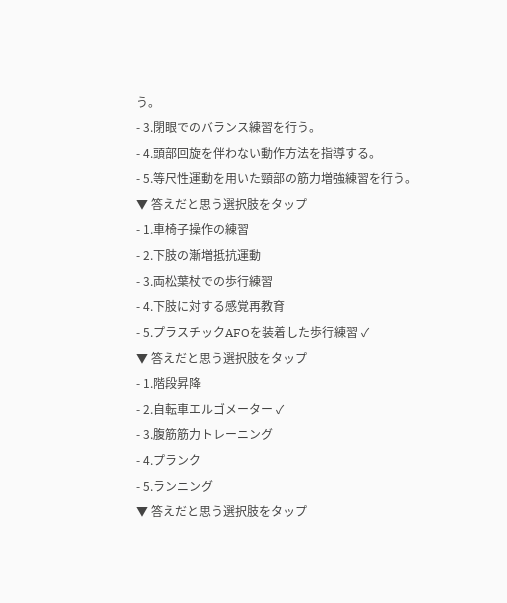う。
- 3.閉眼でのバランス練習を行う。
- 4.頭部回旋を伴わない動作方法を指導する。
- 5.等尺性運動を用いた頸部の筋力増強練習を行う。
▼ 答えだと思う選択肢をタップ
- 1.車椅子操作の練習
- 2.下肢の漸増抵抗運動
- 3.両松葉杖での歩行練習
- 4.下肢に対する感覚再教育
- 5.プラスチックAFOを装着した歩行練習 ✓
▼ 答えだと思う選択肢をタップ
- 1.階段昇降
- 2.自転車エルゴメーター ✓
- 3.腹筋筋力トレーニング
- 4.プランク
- 5.ランニング
▼ 答えだと思う選択肢をタップ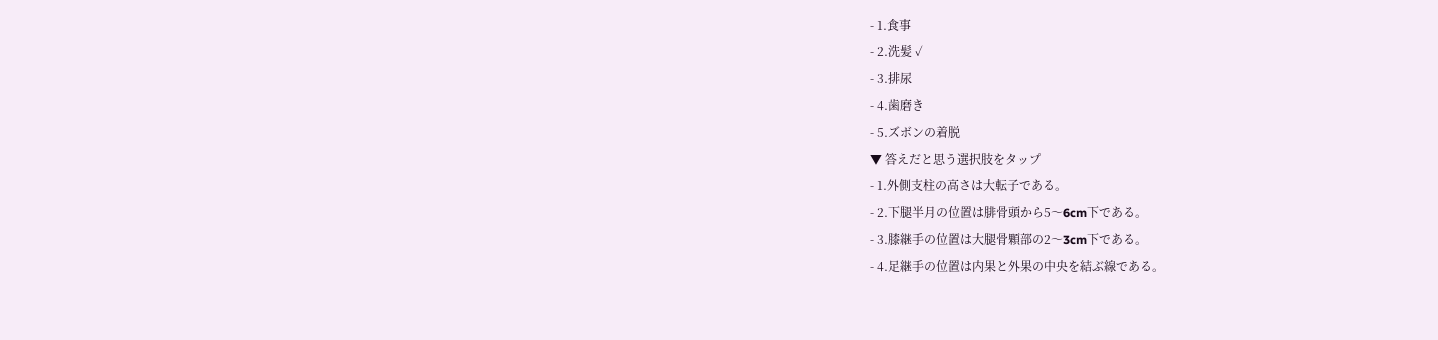- 1.食事
- 2.洗髪 ✓
- 3.排尿
- 4.歯磨き
- 5.ズボンの着脱
▼ 答えだと思う選択肢をタップ
- 1.外側支柱の高さは大転子である。
- 2.下腿半月の位置は腓骨頭から5〜6cm下である。
- 3.膝継手の位置は大腿骨顆部の2〜3cm下である。
- 4.足継手の位置は内果と外果の中央を結ぶ線である。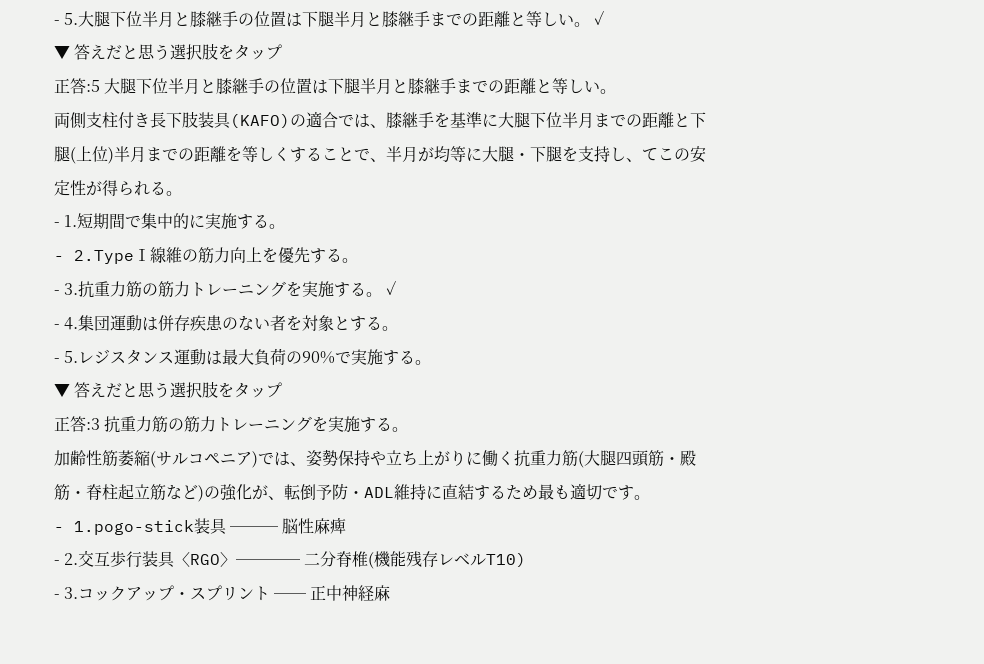- 5.大腿下位半月と膝継手の位置は下腿半月と膝継手までの距離と等しい。 ✓
▼ 答えだと思う選択肢をタップ
正答:5 大腿下位半月と膝継手の位置は下腿半月と膝継手までの距離と等しい。
両側支柱付き長下肢装具(KAFO)の適合では、膝継手を基準に大腿下位半月までの距離と下腿(上位)半月までの距離を等しくすることで、半月が均等に大腿・下腿を支持し、てこの安定性が得られる。
- 1.短期間で集中的に実施する。
- 2.TypeⅠ線維の筋力向上を優先する。
- 3.抗重力筋の筋力トレーニングを実施する。 ✓
- 4.集団運動は併存疾患のない者を対象とする。
- 5.レジスタンス運動は最大負荷の90%で実施する。
▼ 答えだと思う選択肢をタップ
正答:3 抗重力筋の筋力トレーニングを実施する。
加齢性筋萎縮(サルコペニア)では、姿勢保持や立ち上がりに働く抗重力筋(大腿四頭筋・殿筋・脊柱起立筋など)の強化が、転倒予防・ADL維持に直結するため最も適切です。
- 1.pogo-stick装具 ─── 脳性麻痺
- 2.交互歩行装具〈RGO〉──── 二分脊椎(機能残存レベルT10)
- 3.コックアップ・スプリント ── 正中神経麻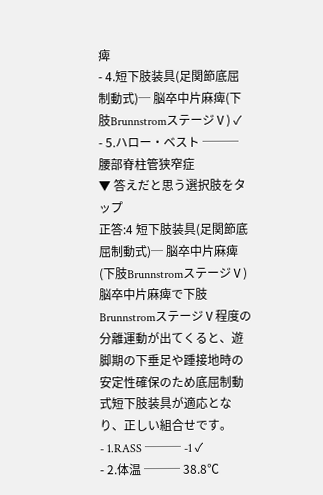痺
- 4.短下肢装具(足関節底屈制動式)─ 脳卒中片麻痺(下肢BrunnstromステージⅤ) ✓
- 5.ハロー・ベスト ─── 腰部脊柱管狭窄症
▼ 答えだと思う選択肢をタップ
正答:4 短下肢装具(足関節底屈制動式)─ 脳卒中片麻痺(下肢BrunnstromステージⅤ)
脳卒中片麻痺で下肢BrunnstromステージⅤ程度の分離運動が出てくると、遊脚期の下垂足や踵接地時の安定性確保のため底屈制動式短下肢装具が適応となり、正しい組合せです。
- 1.RASS ─── -1 ✓
- 2.体温 ─── 38.8℃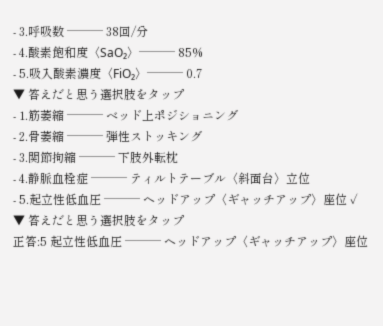- 3.呼吸数 ─── 38回/分
- 4.酸素飽和度〈SaO₂〉─── 85%
- 5.吸入酸素濃度〈FiO₂〉─── 0.7
▼ 答えだと思う選択肢をタップ
- 1.筋萎縮 ─── ベッド上ポジショニング
- 2.骨萎縮 ─── 弾性ストッキング
- 3.関節拘縮 ─── 下肢外転枕
- 4.静脈血栓症 ─── ティルトテーブル〈斜面台〉立位
- 5.起立性低血圧 ─── ヘッドアップ〈ギャッチアップ〉座位 ✓
▼ 答えだと思う選択肢をタップ
正答:5 起立性低血圧 ─── ヘッドアップ〈ギャッチアップ〉座位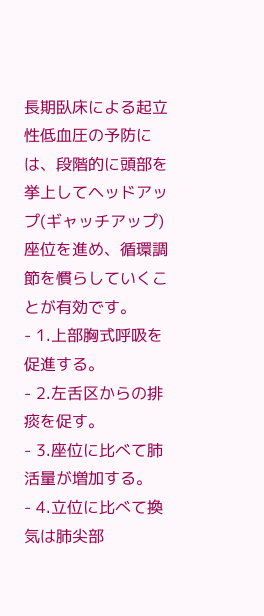長期臥床による起立性低血圧の予防には、段階的に頭部を挙上してヘッドアップ(ギャッチアップ)座位を進め、循環調節を慣らしていくことが有効です。
- 1.上部胸式呼吸を促進する。
- 2.左舌区からの排痰を促す。
- 3.座位に比べて肺活量が増加する。
- 4.立位に比べて換気は肺尖部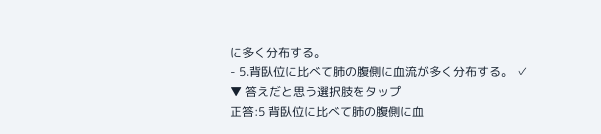に多く分布する。
- 5.背臥位に比べて肺の腹側に血流が多く分布する。 ✓
▼ 答えだと思う選択肢をタップ
正答:5 背臥位に比べて肺の腹側に血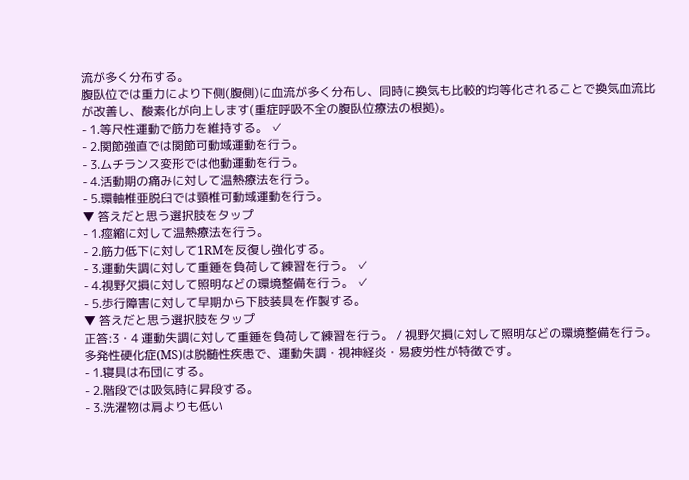流が多く分布する。
腹臥位では重力により下側(腹側)に血流が多く分布し、同時に換気も比較的均等化されることで換気血流比が改善し、酸素化が向上します(重症呼吸不全の腹臥位療法の根拠)。
- 1.等尺性運動で筋力を維持する。 ✓
- 2.関節強直では関節可動域運動を行う。
- 3.ムチランス変形では他動運動を行う。
- 4.活動期の痛みに対して温熱療法を行う。
- 5.環軸椎亜脱臼では頸椎可動域運動を行う。
▼ 答えだと思う選択肢をタップ
- 1.痙縮に対して温熱療法を行う。
- 2.筋力低下に対して1RMを反復し強化する。
- 3.運動失調に対して重錘を負荷して練習を行う。 ✓
- 4.視野欠損に対して照明などの環境整備を行う。 ✓
- 5.歩行障害に対して早期から下肢装具を作製する。
▼ 答えだと思う選択肢をタップ
正答:3・4 運動失調に対して重錘を負荷して練習を行う。 / 視野欠損に対して照明などの環境整備を行う。
多発性硬化症(MS)は脱髄性疾患で、運動失調・視神経炎・易疲労性が特徴です。
- 1.寝具は布団にする。
- 2.階段では吸気時に昇段する。
- 3.洗濯物は肩よりも低い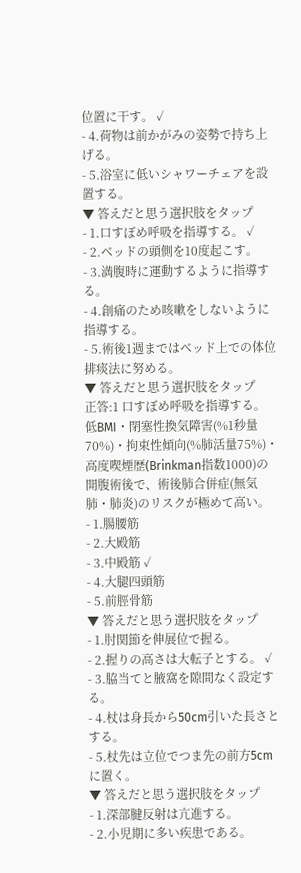位置に干す。 ✓
- 4.荷物は前かがみの姿勢で持ち上げる。
- 5.浴室に低いシャワーチェアを設置する。
▼ 答えだと思う選択肢をタップ
- 1.口すぼめ呼吸を指導する。 ✓
- 2.ベッドの頭側を10度起こす。
- 3.満腹時に運動するように指導する。
- 4.創痛のため咳嗽をしないように指導する。
- 5.術後1週まではベッド上での体位排痰法に努める。
▼ 答えだと思う選択肢をタップ
正答:1 口すぼめ呼吸を指導する。
低BMI・閉塞性換気障害(%1秒量70%)・拘束性傾向(%肺活量75%)・高度喫煙歴(Brinkman指数1000)の開腹術後で、術後肺合併症(無気肺・肺炎)のリスクが極めて高い。
- 1.腸腰筋
- 2.大殿筋
- 3.中殿筋 ✓
- 4.大腿四頭筋
- 5.前脛骨筋
▼ 答えだと思う選択肢をタップ
- 1.肘関節を伸展位で握る。
- 2.握りの高さは大転子とする。 ✓
- 3.脇当てと腋窩を隙間なく設定する。
- 4.杖は身長から50cm引いた長さとする。
- 5.杖先は立位でつま先の前方5cmに置く。
▼ 答えだと思う選択肢をタップ
- 1.深部腱反射は亢進する。
- 2.小児期に多い疾患である。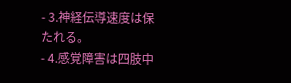- 3.神経伝導速度は保たれる。
- 4.感覚障害は四肢中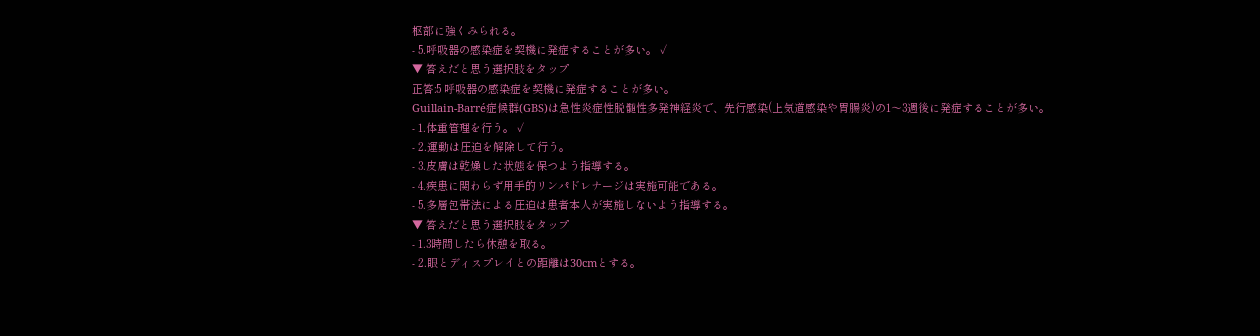枢部に強くみられる。
- 5.呼吸器の感染症を契機に発症することが多い。 ✓
▼ 答えだと思う選択肢をタップ
正答:5 呼吸器の感染症を契機に発症することが多い。
Guillain-Barré症候群(GBS)は急性炎症性脱髄性多発神経炎で、先行感染(上気道感染や胃腸炎)の1〜3週後に発症することが多い。
- 1.体重管理を行う。 ✓
- 2.運動は圧迫を解除して行う。
- 3.皮膚は乾燥した状態を保つよう指導する。
- 4.疾患に関わらず用手的リンパドレナージは実施可能である。
- 5.多層包帯法による圧迫は患者本人が実施しないよう指導する。
▼ 答えだと思う選択肢をタップ
- 1.3時間したら休憩を取る。
- 2.眼とディスプレイとの距離は30cmとする。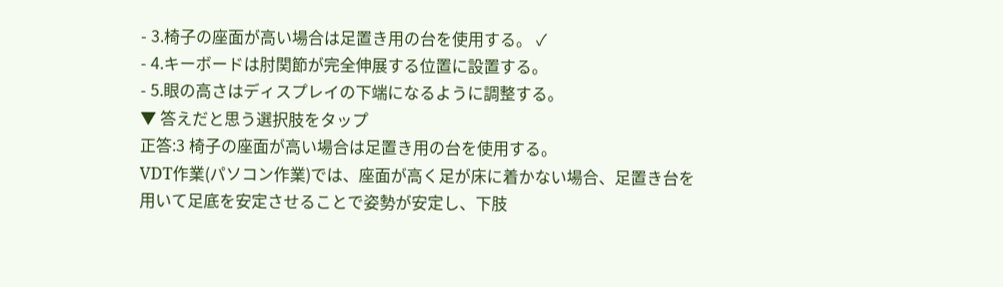- 3.椅子の座面が高い場合は足置き用の台を使用する。 ✓
- 4.キーボードは肘関節が完全伸展する位置に設置する。
- 5.眼の高さはディスプレイの下端になるように調整する。
▼ 答えだと思う選択肢をタップ
正答:3 椅子の座面が高い場合は足置き用の台を使用する。
VDT作業(パソコン作業)では、座面が高く足が床に着かない場合、足置き台を用いて足底を安定させることで姿勢が安定し、下肢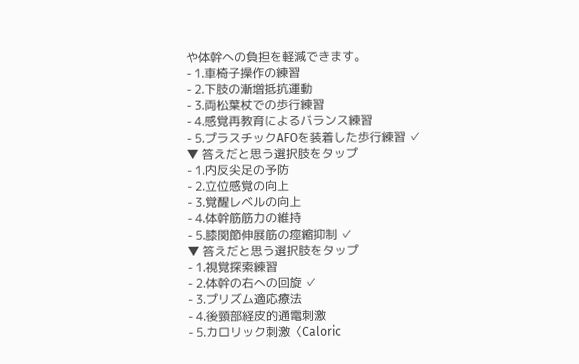や体幹への負担を軽減できます。
- 1.車椅子操作の練習
- 2.下肢の漸増抵抗運動
- 3.両松葉杖での歩行練習
- 4.感覚再教育によるバランス練習
- 5.プラスチックAFOを装着した歩行練習 ✓
▼ 答えだと思う選択肢をタップ
- 1.内反尖足の予防
- 2.立位感覚の向上
- 3.覚醒レベルの向上
- 4.体幹筋筋力の維持
- 5.膝関節伸展筋の痙縮抑制 ✓
▼ 答えだと思う選択肢をタップ
- 1.視覚探索練習
- 2.体幹の右への回旋 ✓
- 3.プリズム適応療法
- 4.後頸部経皮的通電刺激
- 5.カロリック刺激〈Caloric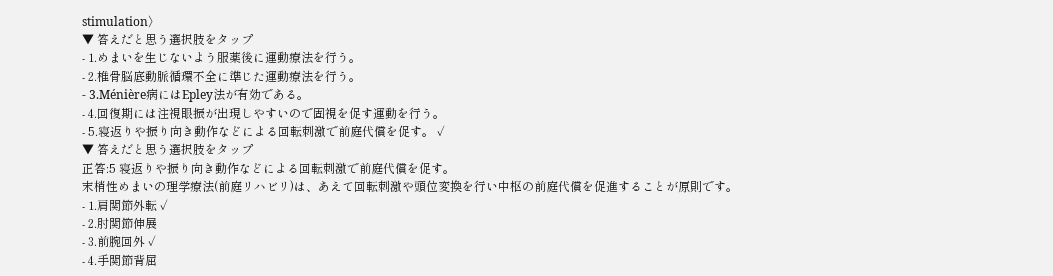stimulation〉
▼ 答えだと思う選択肢をタップ
- 1.めまいを生じないよう服薬後に運動療法を行う。
- 2.椎骨脳底動脈循環不全に準じた運動療法を行う。
- 3.Ménière病にはEpley法が有効である。
- 4.回復期には注視眼振が出現しやすいので固視を促す運動を行う。
- 5.寝返りや振り向き動作などによる回転刺激で前庭代償を促す。 ✓
▼ 答えだと思う選択肢をタップ
正答:5 寝返りや振り向き動作などによる回転刺激で前庭代償を促す。
末梢性めまいの理学療法(前庭リハビリ)は、あえて回転刺激や頭位変換を行い中枢の前庭代償を促進することが原則です。
- 1.肩関節外転 ✓
- 2.肘関節伸展
- 3.前腕回外 ✓
- 4.手関節背屈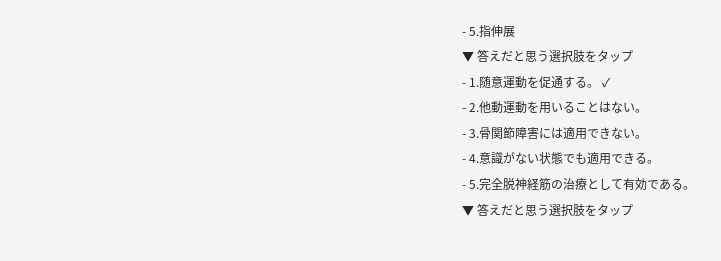- 5.指伸展
▼ 答えだと思う選択肢をタップ
- 1.随意運動を促通する。 ✓
- 2.他動運動を用いることはない。
- 3.骨関節障害には適用できない。
- 4.意識がない状態でも適用できる。
- 5.完全脱神経筋の治療として有効である。
▼ 答えだと思う選択肢をタップ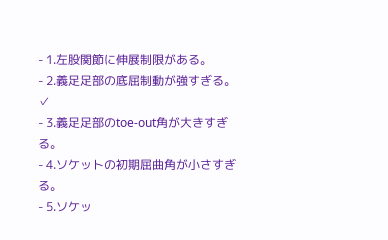- 1.左股関節に伸展制限がある。
- 2.義足足部の底屈制動が強すぎる。 ✓
- 3.義足足部のtoe-out角が大きすぎる。
- 4.ソケットの初期屈曲角が小さすぎる。
- 5.ソケッ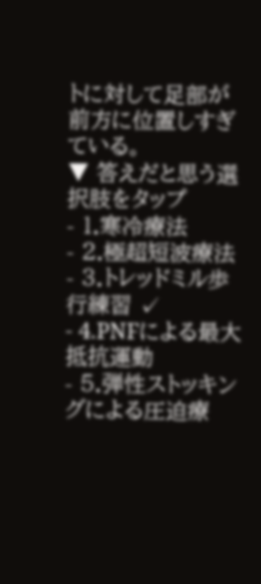トに対して足部が前方に位置しすぎている。
▼ 答えだと思う選択肢をタップ
- 1.寒冷療法
- 2.極超短波療法
- 3.トレッドミル歩行練習 ✓
- 4.PNFによる最大抵抗運動
- 5.弾性ストッキングによる圧迫療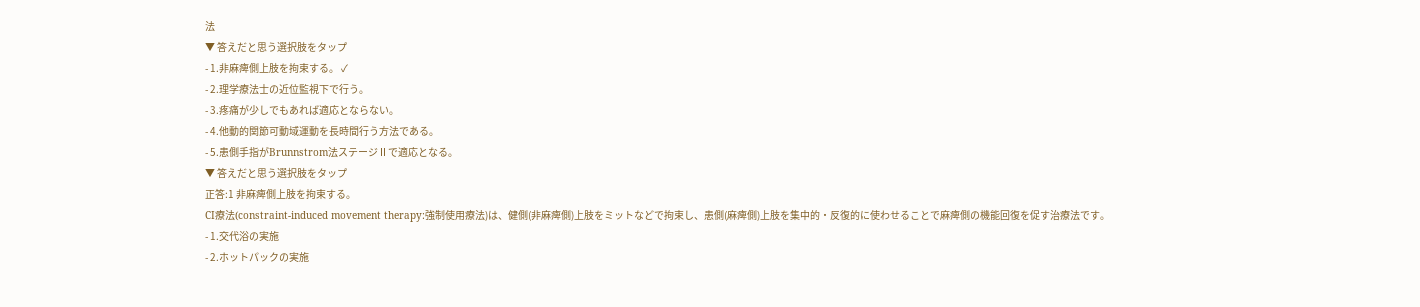法
▼ 答えだと思う選択肢をタップ
- 1.非麻痺側上肢を拘束する。 ✓
- 2.理学療法士の近位監視下で行う。
- 3.疼痛が少しでもあれば適応とならない。
- 4.他動的関節可動域運動を長時間行う方法である。
- 5.患側手指がBrunnstrom法ステージⅡで適応となる。
▼ 答えだと思う選択肢をタップ
正答:1 非麻痺側上肢を拘束する。
CI療法(constraint-induced movement therapy:強制使用療法)は、健側(非麻痺側)上肢をミットなどで拘束し、患側(麻痺側)上肢を集中的・反復的に使わせることで麻痺側の機能回復を促す治療法です。
- 1.交代浴の実施
- 2.ホットパックの実施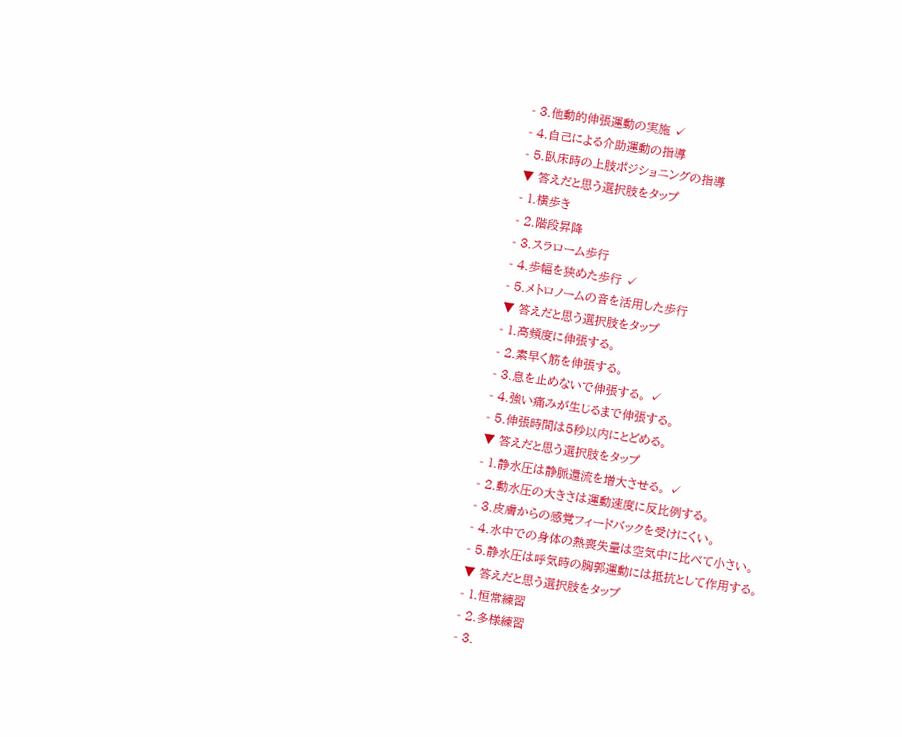- 3.他動的伸張運動の実施 ✓
- 4.自己による介助運動の指導
- 5.臥床時の上肢ポジショニングの指導
▼ 答えだと思う選択肢をタップ
- 1.横歩き
- 2.階段昇降
- 3.スラローム歩行
- 4.歩幅を狭めた歩行 ✓
- 5.メトロノームの音を活用した歩行
▼ 答えだと思う選択肢をタップ
- 1.高頻度に伸張する。
- 2.素早く筋を伸張する。
- 3.息を止めないで伸張する。 ✓
- 4.強い痛みが生じるまで伸張する。
- 5.伸張時間は5秒以内にとどめる。
▼ 答えだと思う選択肢をタップ
- 1.静水圧は静脈還流を増大させる。 ✓
- 2.動水圧の大きさは運動速度に反比例する。
- 3.皮膚からの感覚フィードバックを受けにくい。
- 4.水中での身体の熱喪失量は空気中に比べて小さい。
- 5.静水圧は呼気時の胸郭運動には抵抗として作用する。
▼ 答えだと思う選択肢をタップ
- 1.恒常練習
- 2.多様練習
- 3.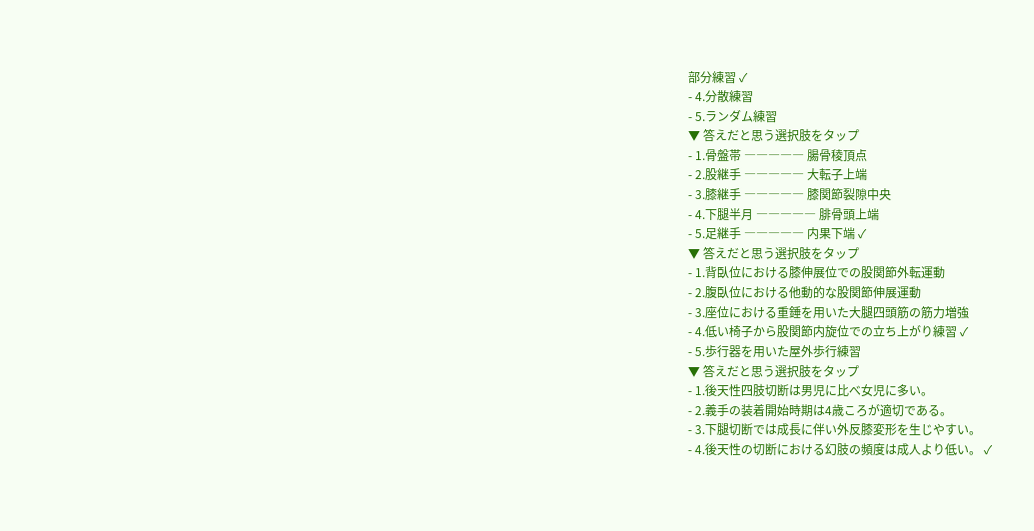部分練習 ✓
- 4.分散練習
- 5.ランダム練習
▼ 答えだと思う選択肢をタップ
- 1.骨盤帯 ――――― 腸骨稜頂点
- 2.股継手 ――――― 大転子上端
- 3.膝継手 ――――― 膝関節裂隙中央
- 4.下腿半月 ――――― 腓骨頭上端
- 5.足継手 ――――― 内果下端 ✓
▼ 答えだと思う選択肢をタップ
- 1.背臥位における膝伸展位での股関節外転運動
- 2.腹臥位における他動的な股関節伸展運動
- 3.座位における重錘を用いた大腿四頭筋の筋力増強
- 4.低い椅子から股関節内旋位での立ち上がり練習 ✓
- 5.歩行器を用いた屋外歩行練習
▼ 答えだと思う選択肢をタップ
- 1.後天性四肢切断は男児に比べ女児に多い。
- 2.義手の装着開始時期は4歳ころが適切である。
- 3.下腿切断では成長に伴い外反膝変形を生じやすい。
- 4.後天性の切断における幻肢の頻度は成人より低い。 ✓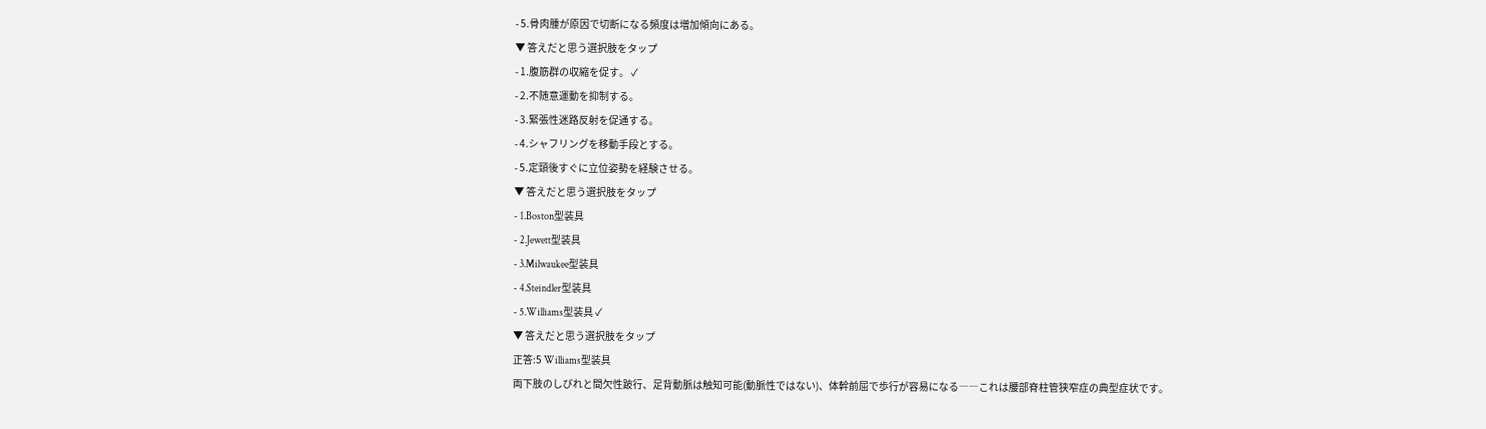- 5.骨肉腫が原因で切断になる頻度は増加傾向にある。
▼ 答えだと思う選択肢をタップ
- 1.腹筋群の収縮を促す。 ✓
- 2.不随意運動を抑制する。
- 3.緊張性迷路反射を促通する。
- 4.シャフリングを移動手段とする。
- 5.定頸後すぐに立位姿勢を経験させる。
▼ 答えだと思う選択肢をタップ
- 1.Boston型装具
- 2.Jewett型装具
- 3.Milwaukee型装具
- 4.Steindler型装具
- 5.Williams型装具 ✓
▼ 答えだと思う選択肢をタップ
正答:5 Williams型装具
両下肢のしびれと間欠性跛行、足背動脈は触知可能(動脈性ではない)、体幹前屈で歩行が容易になる――これは腰部脊柱管狭窄症の典型症状です。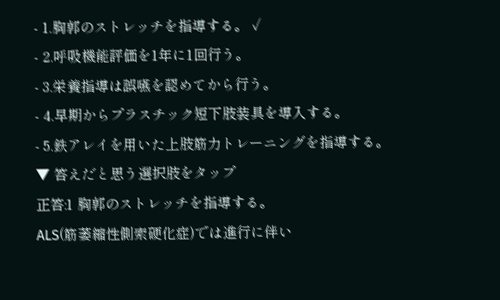- 1.胸郭のストレッチを指導する。 ✓
- 2.呼吸機能評価を1年に1回行う。
- 3.栄養指導は誤嚥を認めてから行う。
- 4.早期からプラスチック短下肢装具を導入する。
- 5.鉄アレイを用いた上肢筋力トレーニングを指導する。
▼ 答えだと思う選択肢をタップ
正答:1 胸郭のストレッチを指導する。
ALS(筋萎縮性側索硬化症)では進行に伴い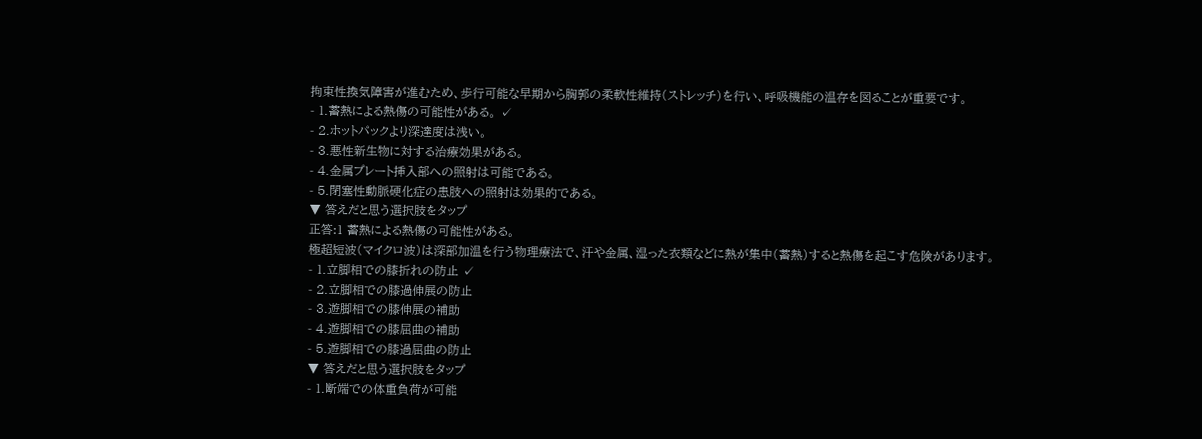拘束性換気障害が進むため、歩行可能な早期から胸郭の柔軟性維持(ストレッチ)を行い、呼吸機能の温存を図ることが重要です。
- 1.蓄熱による熱傷の可能性がある。 ✓
- 2.ホットパックより深達度は浅い。
- 3.悪性新生物に対する治療効果がある。
- 4.金属プレート挿入部への照射は可能である。
- 5.閉塞性動脈硬化症の患肢への照射は効果的である。
▼ 答えだと思う選択肢をタップ
正答:1 蓄熱による熱傷の可能性がある。
極超短波(マイクロ波)は深部加温を行う物理療法で、汗や金属、湿った衣類などに熱が集中(蓄熱)すると熱傷を起こす危険があります。
- 1.立脚相での膝折れの防止 ✓
- 2.立脚相での膝過伸展の防止
- 3.遊脚相での膝伸展の補助
- 4.遊脚相での膝屈曲の補助
- 5.遊脚相での膝過屈曲の防止
▼ 答えだと思う選択肢をタップ
- 1.断端での体重負荷が可能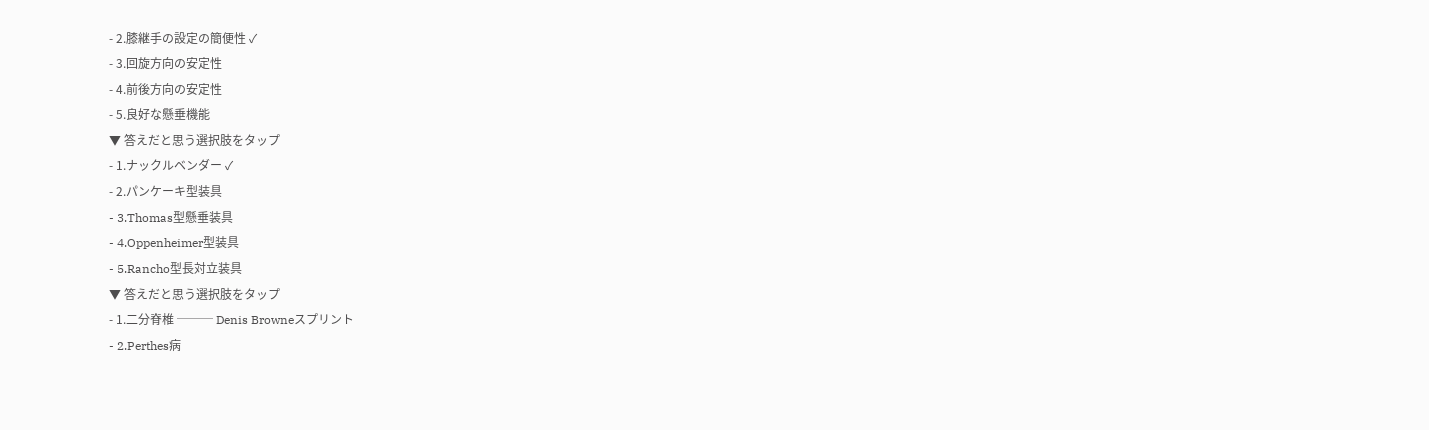- 2.膝継手の設定の簡便性 ✓
- 3.回旋方向の安定性
- 4.前後方向の安定性
- 5.良好な懸垂機能
▼ 答えだと思う選択肢をタップ
- 1.ナックルベンダー ✓
- 2.パンケーキ型装具
- 3.Thomas型懸垂装具
- 4.Oppenheimer型装具
- 5.Rancho型長対立装具
▼ 答えだと思う選択肢をタップ
- 1.二分脊椎 ─── Denis Browneスプリント
- 2.Perthes病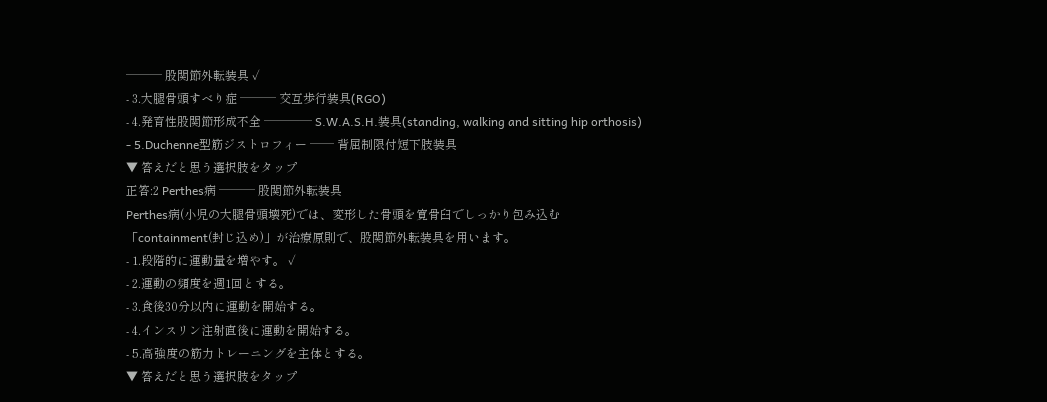─── 股関節外転装具 ✓
- 3.大腿骨頭すべり症 ─── 交互歩行装具(RGO)
- 4.発育性股関節形成不全 ──── S.W.A.S.H.装具(standing, walking and sitting hip orthosis)
- 5.Duchenne型筋ジストロフィー ── 背屈制限付短下肢装具
▼ 答えだと思う選択肢をタップ
正答:2 Perthes病 ─── 股関節外転装具
Perthes病(小児の大腿骨頭壊死)では、変形した骨頭を寛骨臼でしっかり包み込む「containment(封じ込め)」が治療原則で、股関節外転装具を用います。
- 1.段階的に運動量を増やす。 ✓
- 2.運動の頻度を週1回とする。
- 3.食後30分以内に運動を開始する。
- 4.インスリン注射直後に運動を開始する。
- 5.高強度の筋力トレーニングを主体とする。
▼ 答えだと思う選択肢をタップ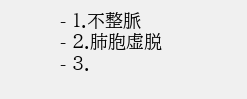- 1.不整脈
- 2.肺胞虚脱
- 3.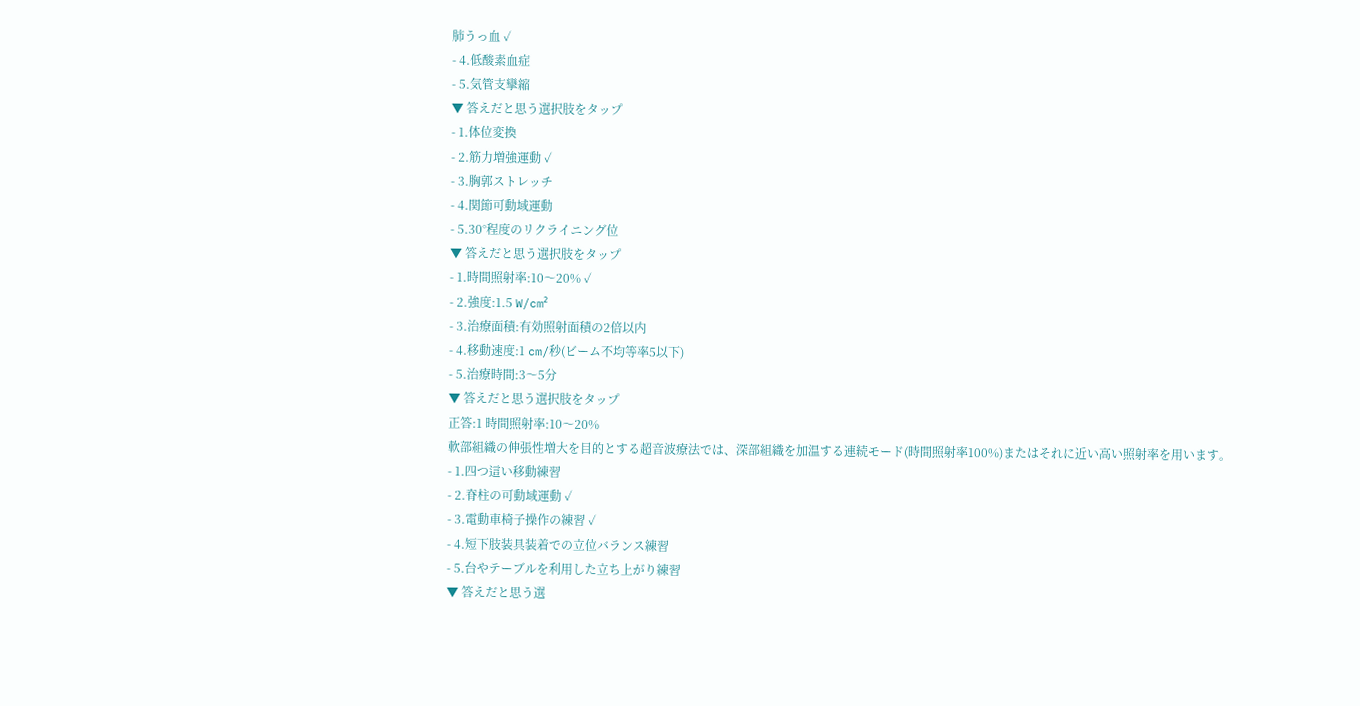肺うっ血 ✓
- 4.低酸素血症
- 5.気管支攣縮
▼ 答えだと思う選択肢をタップ
- 1.体位変換
- 2.筋力増強運動 ✓
- 3.胸郭ストレッチ
- 4.関節可動域運動
- 5.30°程度のリクライニング位
▼ 答えだと思う選択肢をタップ
- 1.時間照射率:10〜20% ✓
- 2.強度:1.5 W/cm²
- 3.治療面積:有効照射面積の2倍以内
- 4.移動速度:1 cm/秒(ビーム不均等率5以下)
- 5.治療時間:3〜5分
▼ 答えだと思う選択肢をタップ
正答:1 時間照射率:10〜20%
軟部組織の伸張性増大を目的とする超音波療法では、深部組織を加温する連続モード(時間照射率100%)またはそれに近い高い照射率を用います。
- 1.四つ這い移動練習
- 2.脊柱の可動域運動 ✓
- 3.電動車椅子操作の練習 ✓
- 4.短下肢装具装着での立位バランス練習
- 5.台やテーブルを利用した立ち上がり練習
▼ 答えだと思う選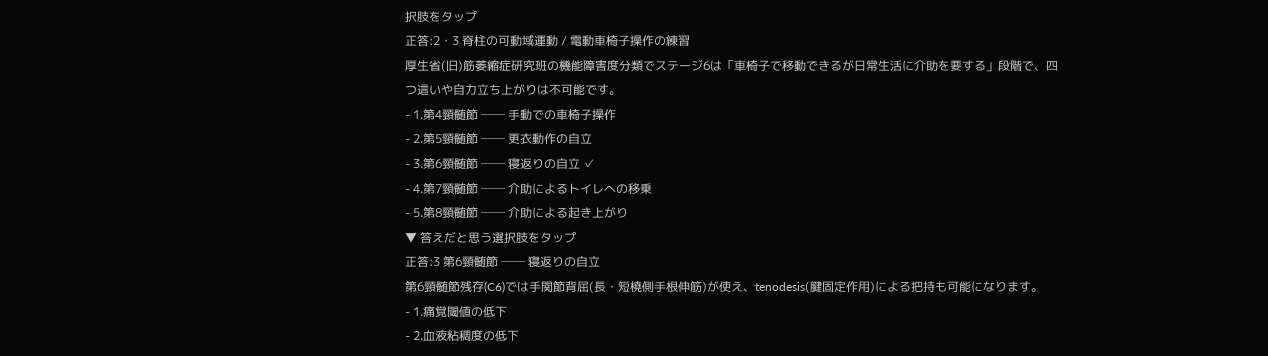択肢をタップ
正答:2・3 脊柱の可動域運動 / 電動車椅子操作の練習
厚生省(旧)筋萎縮症研究班の機能障害度分類でステージ6は「車椅子で移動できるが日常生活に介助を要する」段階で、四つ這いや自力立ち上がりは不可能です。
- 1.第4頸髄節 ── 手動での車椅子操作
- 2.第5頸髄節 ── 更衣動作の自立
- 3.第6頸髄節 ── 寝返りの自立 ✓
- 4.第7頸髄節 ── 介助によるトイレへの移乗
- 5.第8頸髄節 ── 介助による起き上がり
▼ 答えだと思う選択肢をタップ
正答:3 第6頸髄節 ── 寝返りの自立
第6頸髄節残存(C6)では手関節背屈(長・短橈側手根伸筋)が使え、tenodesis(腱固定作用)による把持も可能になります。
- 1.痛覚閾値の低下
- 2.血液粘稠度の低下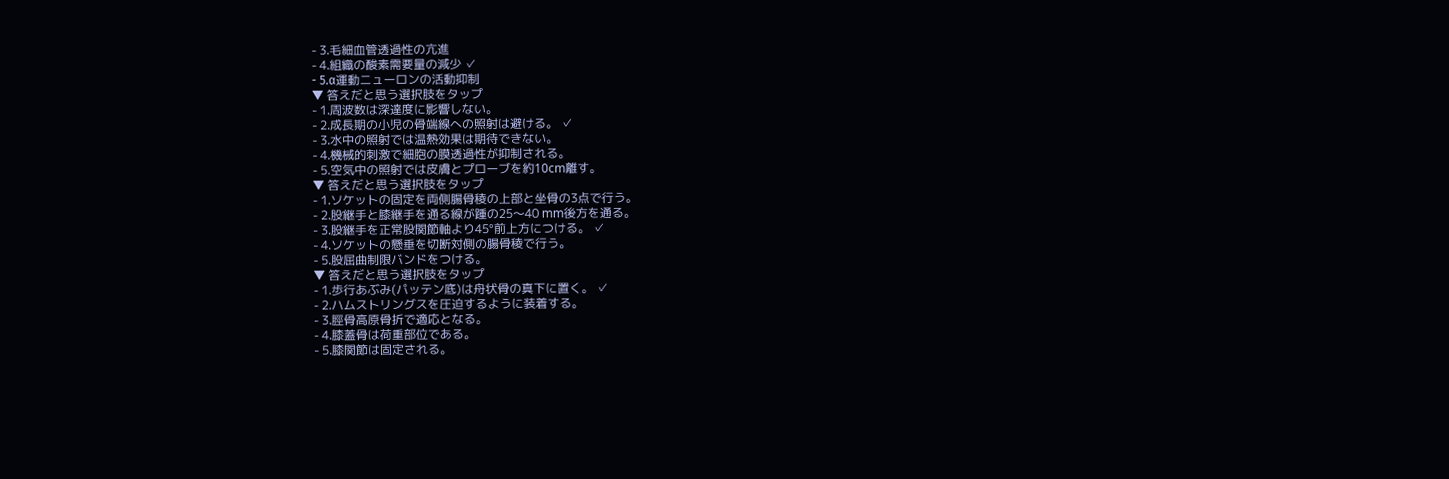- 3.毛細血管透過性の亢進
- 4.組織の酸素需要量の減少 ✓
- 5.α運動ニューロンの活動抑制
▼ 答えだと思う選択肢をタップ
- 1.周波数は深達度に影響しない。
- 2.成長期の小児の骨端線への照射は避ける。 ✓
- 3.水中の照射では温熱効果は期待できない。
- 4.機械的刺激で細胞の膜透過性が抑制される。
- 5.空気中の照射では皮膚とプローブを約10cm離す。
▼ 答えだと思う選択肢をタップ
- 1.ソケットの固定を両側腸骨稜の上部と坐骨の3点で行う。
- 2.股継手と膝継手を通る線が踵の25〜40 mm後方を通る。
- 3.股継手を正常股関節軸より45°前上方につける。 ✓
- 4.ソケットの懸垂を切断対側の腸骨稜で行う。
- 5.股屈曲制限バンドをつける。
▼ 答えだと思う選択肢をタップ
- 1.歩行あぶみ(パッテン底)は舟状骨の真下に置く。 ✓
- 2.ハムストリングスを圧迫するように装着する。
- 3.脛骨高原骨折で適応となる。
- 4.膝蓋骨は荷重部位である。
- 5.膝関節は固定される。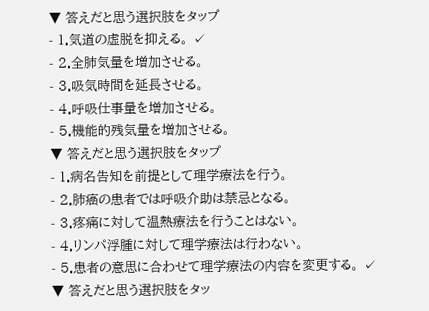▼ 答えだと思う選択肢をタップ
- 1.気道の虚脱を抑える。 ✓
- 2.全肺気量を増加させる。
- 3.吸気時間を延長させる。
- 4.呼吸仕事量を増加させる。
- 5.機能的残気量を増加させる。
▼ 答えだと思う選択肢をタップ
- 1.病名告知を前提として理学療法を行う。
- 2.肺癌の患者では呼吸介助は禁忌となる。
- 3.疼痛に対して温熱療法を行うことはない。
- 4.リンパ浮腫に対して理学療法は行わない。
- 5.患者の意思に合わせて理学療法の内容を変更する。 ✓
▼ 答えだと思う選択肢をタッ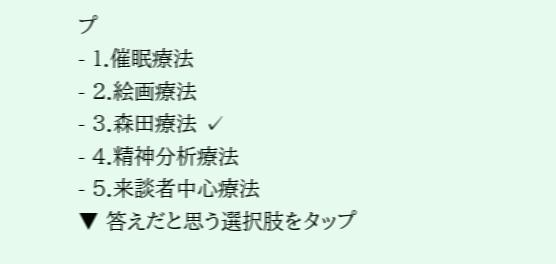プ
- 1.催眠療法
- 2.絵画療法
- 3.森田療法 ✓
- 4.精神分析療法
- 5.来談者中心療法
▼ 答えだと思う選択肢をタップ